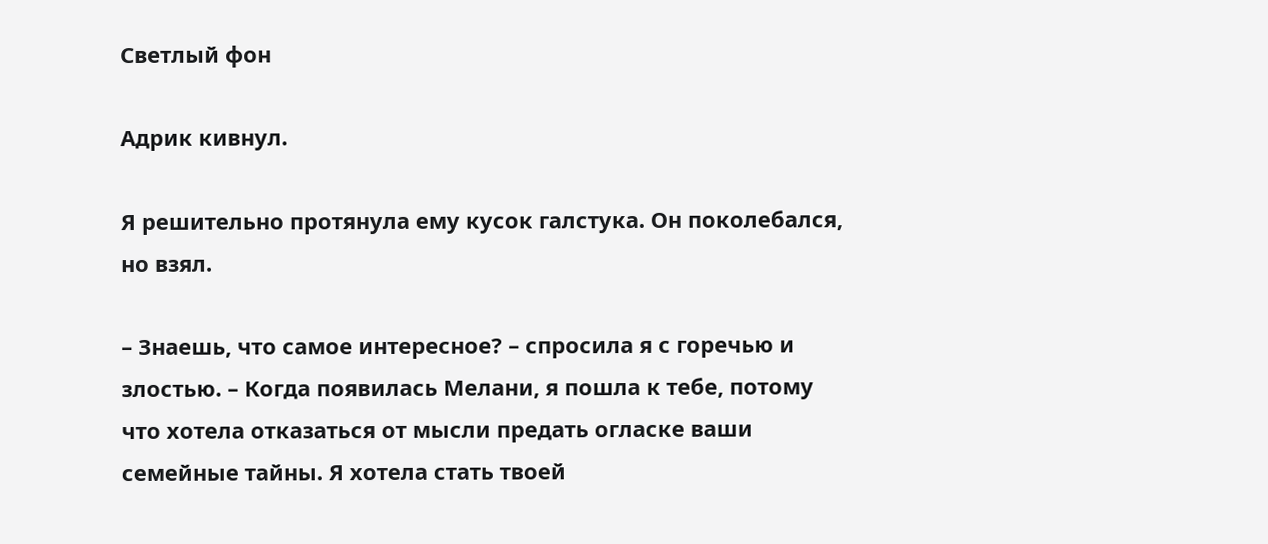Светлый фон

Адрик кивнул.

Я решительно протянула ему кусок галстука. Он поколебался, но взял.

– Знаешь, что самое интересное? – спросила я с горечью и злостью. – Когда появилась Мелани, я пошла к тебе, потому что хотела отказаться от мысли предать огласке ваши семейные тайны. Я хотела стать твоей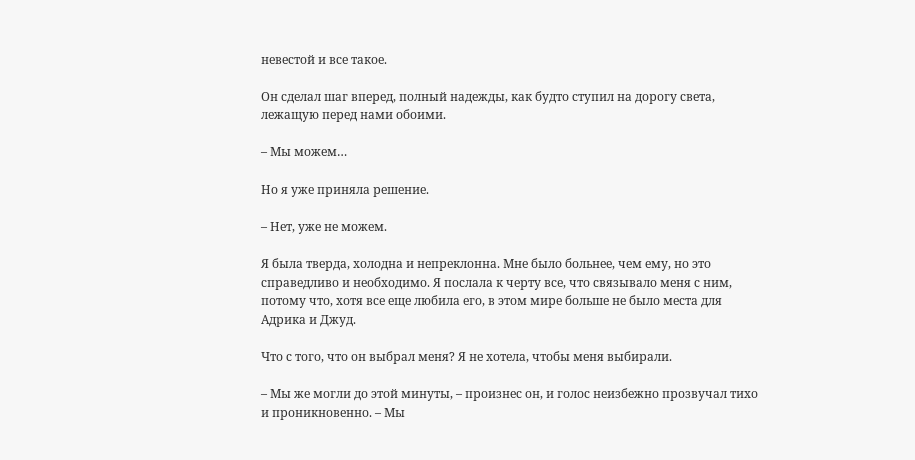невестой и все такое.

Он сделал шаг вперед, полный надежды, как будто ступил на дорогу света, лежащую перед нами обоими.

– Мы можем…

Но я уже приняла решение.

– Нет, уже не можем.

Я была тверда, холодна и непреклонна. Мне было больнее, чем ему, но это справедливо и необходимо. Я послала к черту все, что связывало меня с ним, потому что, хотя все еще любила его, в этом мире больше не было места для Адрика и Джуд.

Что с того, что он выбрал меня? Я не хотела, чтобы меня выбирали.

– Мы же могли до этой минуты, – произнес он, и голос неизбежно прозвучал тихо и проникновенно. – Мы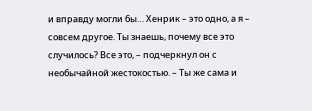и вправду могли бы… Хенрик – это одно, а я – совсем другое. Ты знаешь, почему все это случилось? Все это, – подчеркнул он с необычайной жестокостью. – Ты же сама и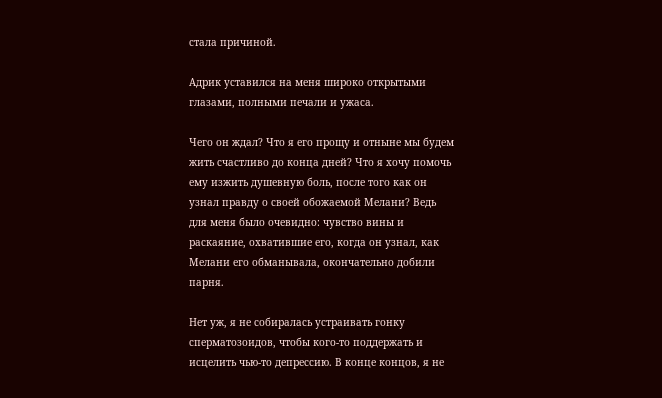стала причиной.

Адрик уставился на меня широко открытыми глазами, полными печали и ужаса.

Чего он ждал? Что я его прощу и отныне мы будем жить счастливо до конца дней? Что я хочу помочь ему изжить душевную боль, после того как он узнал правду о своей обожаемой Мелани? Ведь для меня было очевидно: чувство вины и раскаяние, охватившие его, когда он узнал, как Мелани его обманывала, окончательно добили парня.

Нет уж, я не собиралась устраивать гонку сперматозоидов, чтобы кого-то поддержать и исцелить чью-то депрессию. В конце концов, я не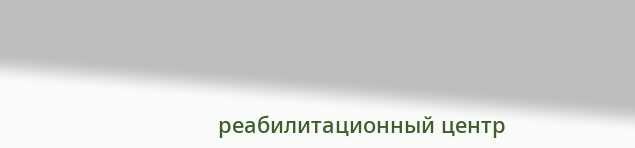реабилитационный центр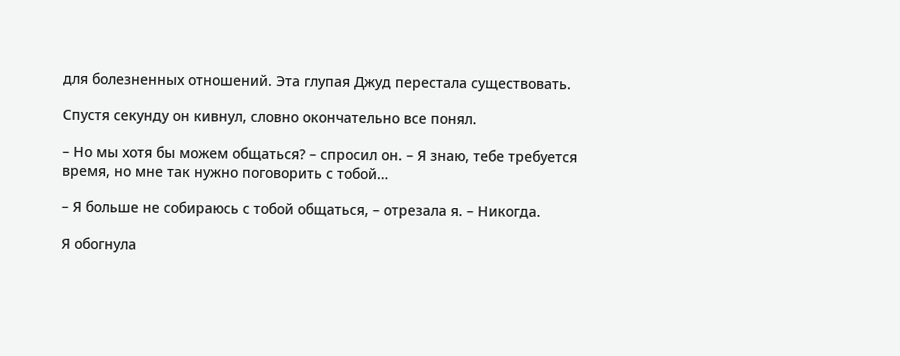для болезненных отношений. Эта глупая Джуд перестала существовать.

Спустя секунду он кивнул, словно окончательно все понял.

– Но мы хотя бы можем общаться? – спросил он. – Я знаю, тебе требуется время, но мне так нужно поговорить с тобой…

– Я больше не собираюсь с тобой общаться, – отрезала я. – Никогда.

Я обогнула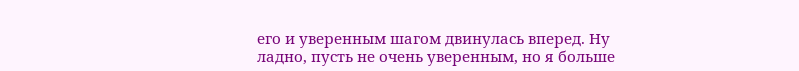его и уверенным шагом двинулась вперед. Ну ладно, пусть не очень уверенным, но я больше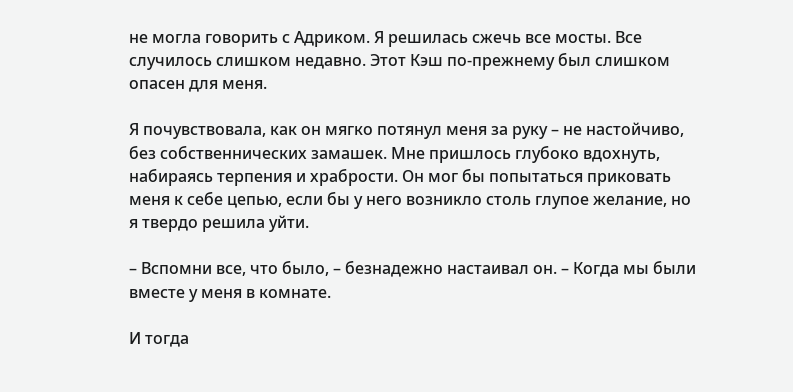не могла говорить с Адриком. Я решилась сжечь все мосты. Все случилось слишком недавно. Этот Кэш по-прежнему был слишком опасен для меня.

Я почувствовала, как он мягко потянул меня за руку – не настойчиво, без собственнических замашек. Мне пришлось глубоко вдохнуть, набираясь терпения и храбрости. Он мог бы попытаться приковать меня к себе цепью, если бы у него возникло столь глупое желание, но я твердо решила уйти.

– Вспомни все, что было, – безнадежно настаивал он. – Когда мы были вместе у меня в комнате.

И тогда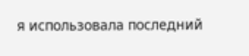я использовала последний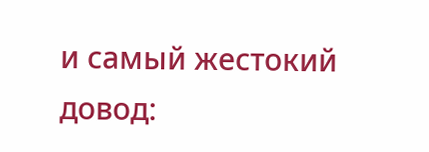и самый жестокий довод: